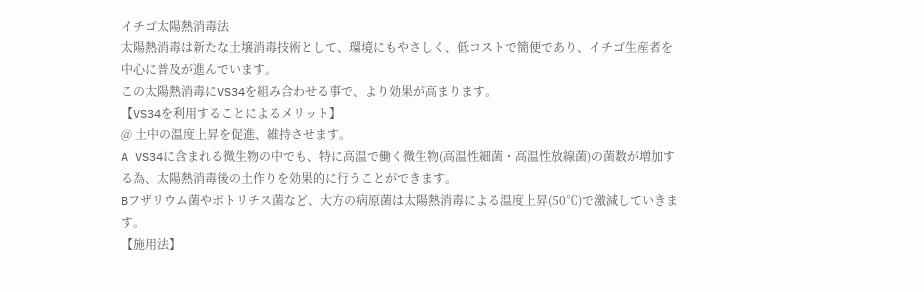イチゴ太陽熱消毒法
太陽熱消毒は新たな土壌消毒技術として、環境にもやさしく、低コストで簡便であり、イチゴ生産者を中心に普及が進んでいます。
この太陽熱消毒にVS34を組み合わせる事で、より効果が高まります。
【VS34を利用することによるメリット】
@ 土中の温度上昇を促進、維持させます。
A VS34に含まれる微生物の中でも、特に高温で働く微生物(高温性細菌・高温性放線菌)の菌数が増加する為、太陽熱消毒後の土作りを効果的に行うことができます。
Bフザリウム菌やボトリチス菌など、大方の病原菌は太陽熱消毒による温度上昇(50℃)で激減していきます。
【施用法】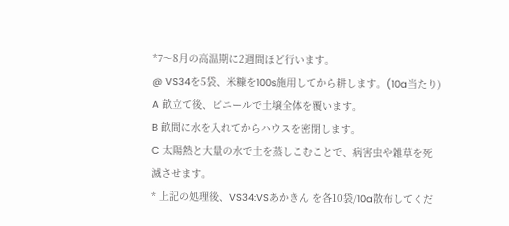*7〜8月の高温期に2週間ほど行います。
@ VS34を5袋、米糠を100s施用してから耕します。(10a当たり)
A 畝立て後、ビニールで土壌全体を覆います。
B 畝間に水を入れてからハウスを密閉します。
C 太陽熱と大量の水で土を蒸しこむことで、病害虫や雑草を死滅させます。
* 上記の処理後、VS34:VSあかきん を各10袋/10a散布してくだ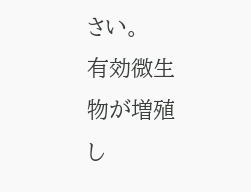さい。
有効微生物が増殖し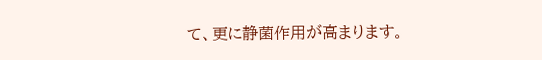て、更に静菌作用が高まります。